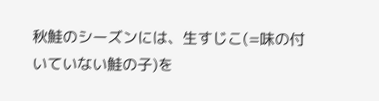秋鮭のシーズンには、生すじこ(=味の付いていない鮭の子)を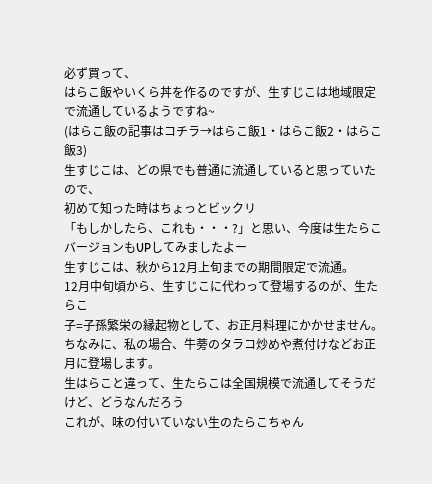必ず買って、
はらこ飯やいくら丼を作るのですが、生すじこは地域限定で流通しているようですね~
(はらこ飯の記事はコチラ→はらこ飯1・はらこ飯2・はらこ飯3)
生すじこは、どの県でも普通に流通していると思っていたので、
初めて知った時はちょっとビックリ
「もしかしたら、これも・・・?」と思い、今度は生たらこバージョンもUPしてみましたよー
生すじこは、秋から12月上旬までの期間限定で流通。
12月中旬頃から、生すじこに代わって登場するのが、生たらこ
子=子孫繁栄の縁起物として、お正月料理にかかせません。
ちなみに、私の場合、牛蒡のタラコ炒めや煮付けなどお正月に登場します。
生はらこと違って、生たらこは全国規模で流通してそうだけど、どうなんだろう
これが、味の付いていない生のたらこちゃん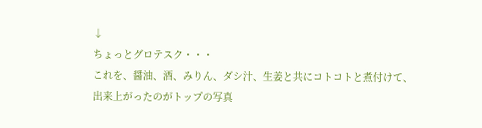↓
ちょっとグロテスク・・・
これを、醤油、酒、みりん、ダシ汁、生姜と共にコトコトと煮付けて、
出来上がったのがトップの写真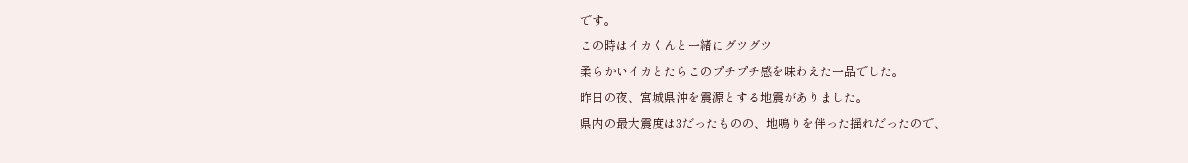です。
この時はイカくんと一緒にグツグツ
柔らかいイカとたらこのプチプチ感を味わえた一品でした。
昨日の夜、宮城県沖を震源とする地震がありました。
県内の最大震度は3だったものの、地鳴りを伴った揺れだったので、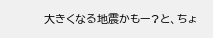大きくなる地震かもー?と、ちょ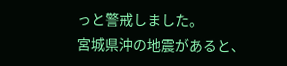っと警戒しました。
宮城県沖の地震があると、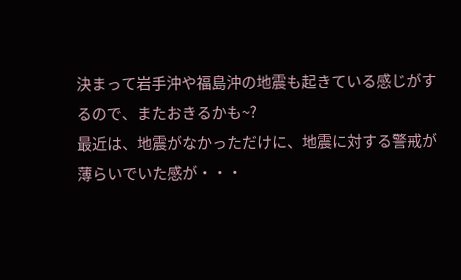決まって岩手沖や福島沖の地震も起きている感じがするので、またおきるかも~?
最近は、地震がなかっただけに、地震に対する警戒が薄らいでいた感が・・・